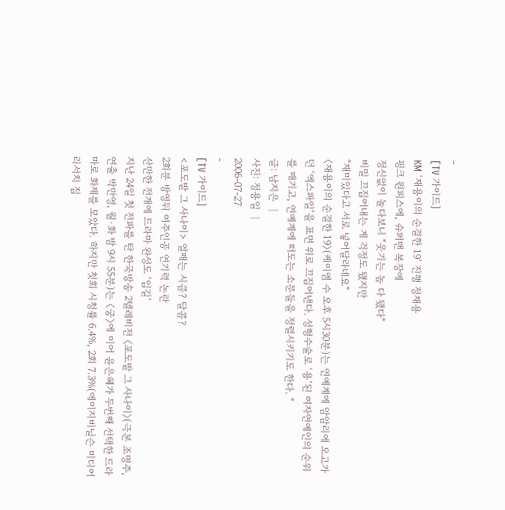-
[TV 가이드]
KM ‘재용이의 순결한 19’ 진행 정재용
핑크 원피스에, 슈퍼맨 복장에
정신없이 놀다보니 “웃기는 놈 다 됐다”
비밀 끄집어내는 게 걱정도 됐지만
“재미있다고 서로 넣어달라네요”
〈재용이의 순결한 19〉(케이엠 수 오후 5시30분)는 연예계에 암암리에 오고가던 ‘엑스파일’을 표면 위로 끄집어낸다. 성형수술로 ‘용’된 여자연예인의 순위를 매기고, 연예계에 떠도는 소문들을 정렬시키기도 한다. “
글: 남지은 │
사진: 정용일 │
2006-07-27
-
[TV 가이드]
<포도밭 그 사나이> 열매는 시큼? 달콤?
2회분 방영뒤 여주인공 연기력 논란
산만한 전개에 드라마 완성도 ‘입길’
지난 24일 첫 전파를 탄 한국방송 2텔레비전 〈포도밭 그 사나이〉(극본 조명주, 연출 박만영, 월·화 밤 9시 55분)는 〈궁〉에 이어 윤은혜가 두번째 선택한 드라마로 화제를 모았다. 하지만 첫회 시청률 6.4%, 2회 7.3%(에이지비닐슨 미디어리서치 집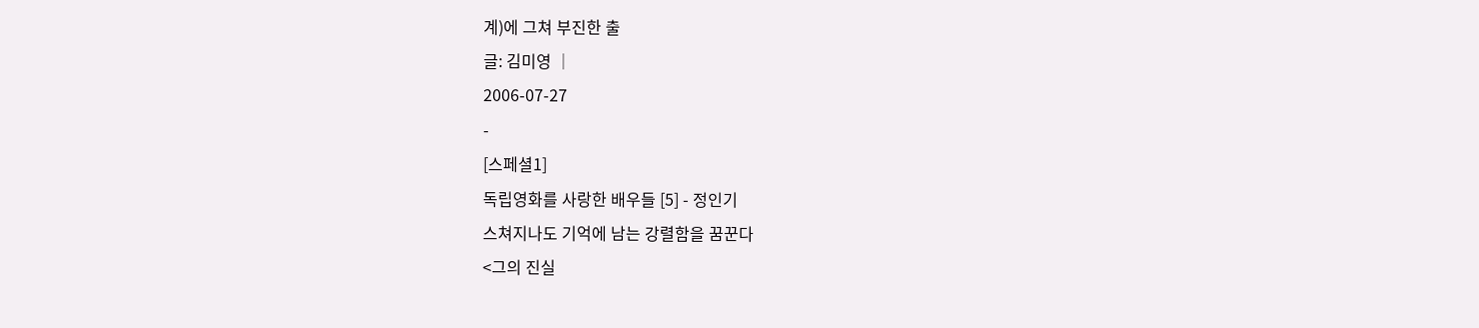계)에 그쳐 부진한 출
글: 김미영 │
2006-07-27
-
[스페셜1]
독립영화를 사랑한 배우들 [5] - 정인기
스쳐지나도 기억에 남는 강렬함을 꿈꾼다
<그의 진실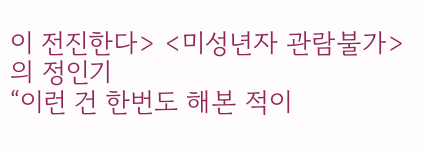이 전진한다> <미성년자 관람불가>의 정인기
“이런 건 한번도 해본 적이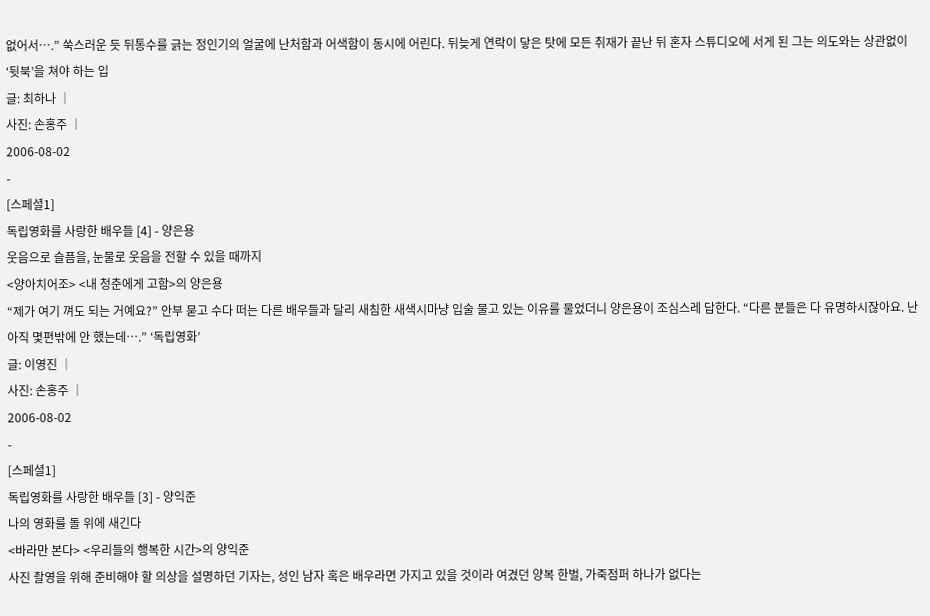없어서….” 쑥스러운 듯 뒤통수를 긁는 정인기의 얼굴에 난처함과 어색함이 동시에 어린다. 뒤늦게 연락이 닿은 탓에 모든 취재가 끝난 뒤 혼자 스튜디오에 서게 된 그는 의도와는 상관없이 ‘뒷북’을 쳐야 하는 입
글: 최하나 │
사진: 손홍주 │
2006-08-02
-
[스페셜1]
독립영화를 사랑한 배우들 [4] - 양은용
웃음으로 슬픔을, 눈물로 웃음을 전할 수 있을 때까지
<양아치어조> <내 청춘에게 고함>의 양은용
“제가 여기 껴도 되는 거예요?” 안부 묻고 수다 떠는 다른 배우들과 달리 새침한 새색시마냥 입술 물고 있는 이유를 물었더니 양은용이 조심스레 답한다. “다른 분들은 다 유명하시잖아요. 난 아직 몇편밖에 안 했는데….” ‘독립영화’
글: 이영진 │
사진: 손홍주 │
2006-08-02
-
[스페셜1]
독립영화를 사랑한 배우들 [3] - 양익준
나의 영화를 돌 위에 새긴다
<바라만 본다> <우리들의 행복한 시간>의 양익준
사진 촬영을 위해 준비해야 할 의상을 설명하던 기자는, 성인 남자 혹은 배우라면 가지고 있을 것이라 여겼던 양복 한벌, 가죽점퍼 하나가 없다는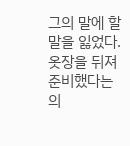그의 말에 할 말을 잃었다. 옷장을 뒤져 준비했다는 의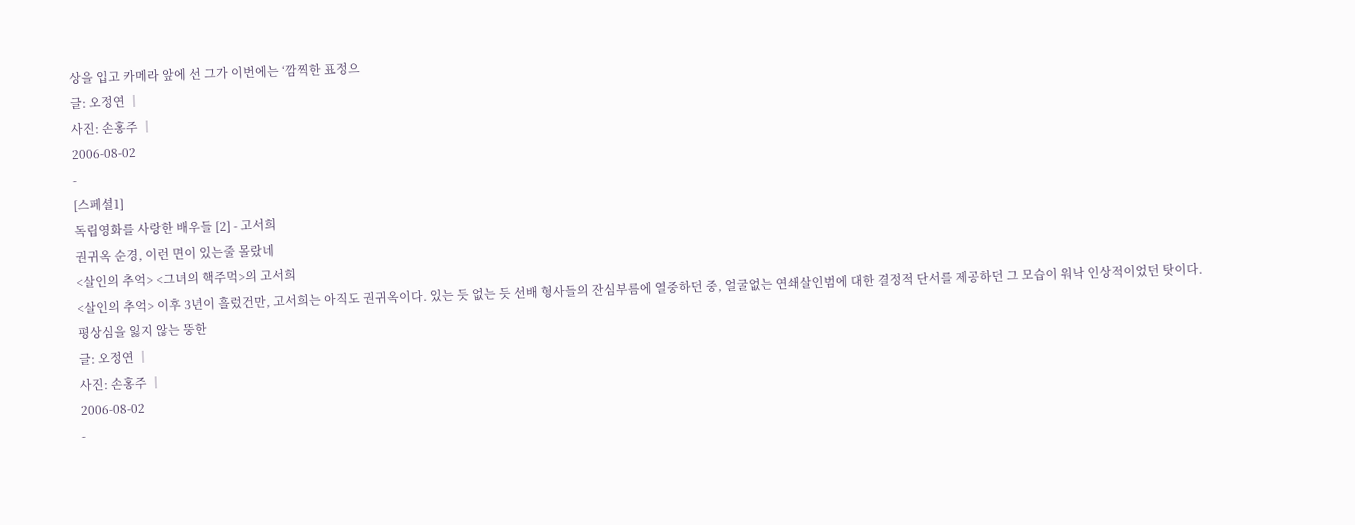상을 입고 카메라 앞에 선 그가 이번에는 ‘깜찍한 표정으
글: 오정연 │
사진: 손홍주 │
2006-08-02
-
[스페셜1]
독립영화를 사랑한 배우들 [2] - 고서희
권귀옥 순경, 이런 면이 있는줄 몰랐네
<살인의 추억> <그녀의 핵주먹>의 고서희
<살인의 추억> 이후 3년이 흘렀건만, 고서희는 아직도 권귀옥이다. 있는 듯 없는 듯 선배 형사들의 잔심부름에 열중하던 중, 얼굴없는 연쇄살인범에 대한 결정적 단서를 제공하던 그 모습이 워낙 인상적이었던 탓이다. 평상심을 잃지 않는 뚱한
글: 오정연 │
사진: 손홍주 │
2006-08-02
-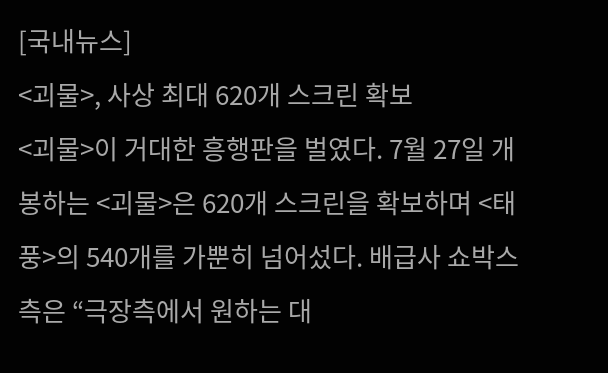[국내뉴스]
<괴물>, 사상 최대 620개 스크린 확보
<괴물>이 거대한 흥행판을 벌였다. 7월 27일 개봉하는 <괴물>은 620개 스크린을 확보하며 <태풍>의 540개를 가뿐히 넘어섰다. 배급사 쇼박스측은 “극장측에서 원하는 대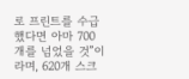로 프린트를 수급했다면 아마 700개를 넘었을 것”이라며, 620개 스크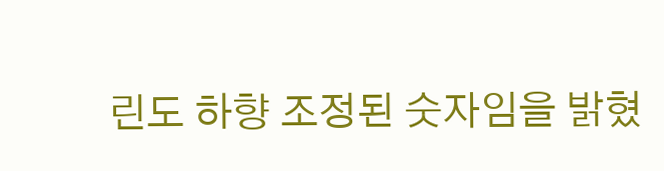린도 하향 조정된 숫자임을 밝혔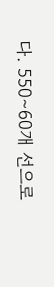다. 550∼60개 선으로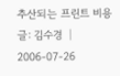추산되는 프린트 비용
글: 김수경 │
2006-07-26